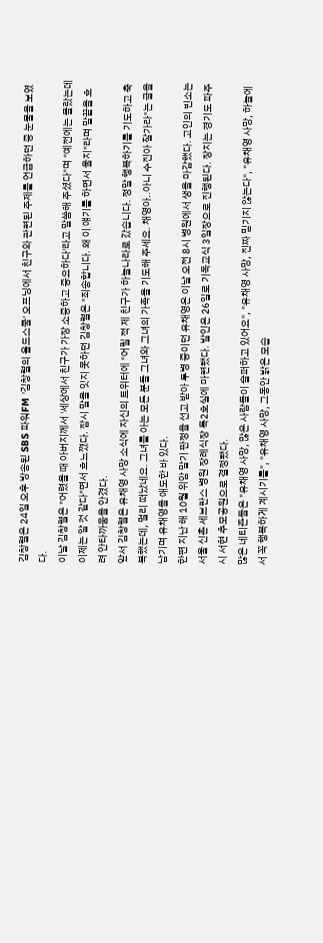김창렬은 24일 오후 방송된 SBS 파워FM '김창렬의 올드스쿨' 오프닝에서 친구와 관련된 주제를 언급하던 중 눈물을 보였다.
이날 김창렬은 "어렸을 때 아버지께서 '세상에서 친구가 가장 소중하고 중요하다'라고 말씀해 주셨다"며 "예전에는 몰랐는데 이제는 알 것 같다"면서 흐느꼈다. 잠시 말을 잇지 못하던 김창렬은 "죄송합니다. 왜 이 얘기를 하면서 울지"라며 말끝을 흐려 안타까움을 안겼다.
앞서 김창렬은 유채영 사망 소식에 자신의 트위터에 "어릴 적 제 친구가 하늘나라로 갔습니다. 정말 행복하기를 기도하고 축복했는데, 멀리 떠났네요. 그녀를 아는 모든 분들 그녀와 그녀의 가족을 기도해 주세요. 채영아..아니 수진아 잘가라"는 글을 남기며 유채영을 애도한 바 있다.
한편 지난 해 10월 위암 말기 판정을 선고 받아 투병 중이던 유채영은 이날 오전 8시 병원에서 생을 마감했다. 고인의 빈소는 서울 신촌 세브란스 병원 장례식장 특2호실에 마련됐다. 발인은 26일로 기독교식 3일장으로 진행된다. 장지는 경기도 파주시 서현 추모공원으로 결정됐다.
많은 네티즌들은 "유채영 사망, 많은 사람들이 슬퍼하고 있어요", "유채영 사망, 진짜 믿기지 않는다", "유채영 사망, 하늘에서 꼭 행복하게 계시기를", "유채영 사망, 그동안 밝은 모습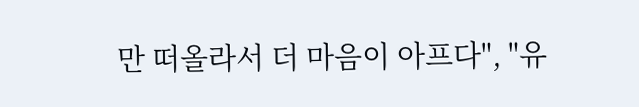만 떠올라서 더 마음이 아프다", "유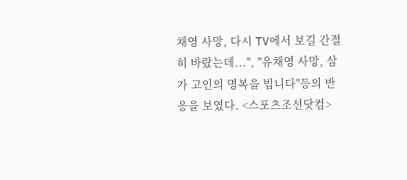채영 사망, 다시 TV에서 보길 간절히 바랐는데...", "유채영 사망, 삼가 고인의 명복을 빕니다"등의 반응을 보였다. <스포츠조선닷컴>